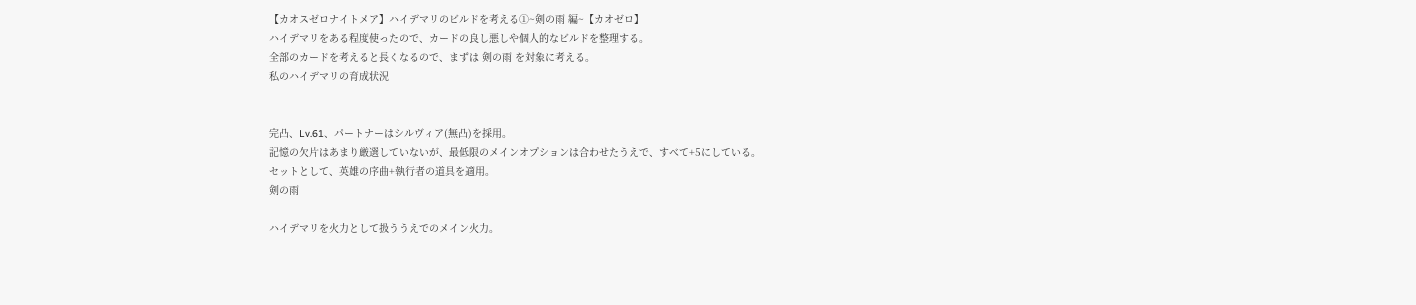【カオスゼロナイトメア】ハイデマリのビルドを考える①~剣の雨 編~【カオゼロ】
ハイデマリをある程度使ったので、カードの良し悪しや個人的なビルドを整理する。
全部のカードを考えると長くなるので、まずは 剣の雨 を対象に考える。
私のハイデマリの育成状況


完凸、Lv.61、パートナーはシルヴィア(無凸)を採用。
記憶の欠片はあまり厳選していないが、最低限のメインオプションは合わせたうえで、すべて+5にしている。
セットとして、英雄の序曲+執行者の道具を適用。
剣の雨

ハイデマリを火力として扱ううえでのメイン火力。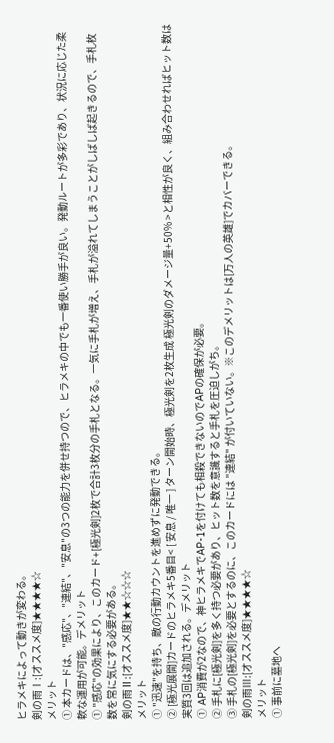ヒラメキによって動きが変わる。
剣の雨Ⅰ:[オススメ度]★★★★☆
メリット
① 本カードは、"感応"、"連結"、"安息"の3つの能力を併せ持つので、ヒラメキの中でも一番使い勝手が良い。発動ルートが多彩であり、状況に応じた柔軟な運用が可能。デメリット
① "感応"の効果により、このカード+[極光剣]2枚で合計3枚分の手札となる。一気に手札が増え、手札が溢れてしまうことがしばしば起きるので、手札枚数を常に気にする必要がある。
剣の雨Ⅱ:[オススメ度]★★☆☆☆
メリット
① "迅速"を持ち、敵の行動カウントを進めずに発動できる。
② [極光展開]カードのヒラメキ5番目< [ 安息 / 唯一 ] ターン開始時、極光剣を2枚生成 極光剣のダメージ量+50% >と相性が良く、組み合わせればヒット数は実質3回は追加される。デメリット
① AP消費が2なので、神ヒラメキでAP-1を付けても相殺できないのでAPの確保が必要。
② 手札に[極光剣]を多く持つ必要があり、ヒット数を意識すると手札を圧迫しがち。
③ 手札の[極光剣]を必要とするのに、このカードには "連結" が付いていない。※このデメリットは[万人の英雄]でカバーできる。
剣の雨Ⅲ:[オススメ度]★★★★☆
メリット
① 事前に墓地へ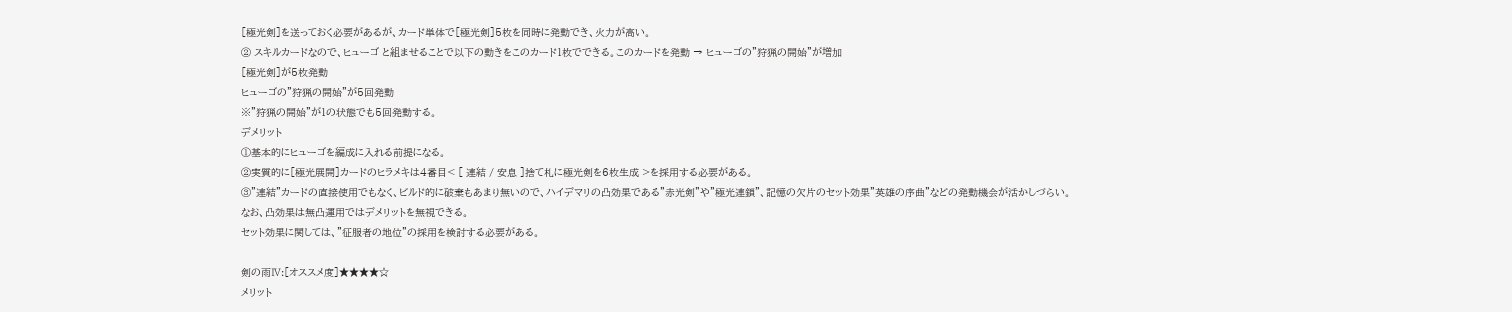[極光剣]を送っておく必要があるが、カード単体で[極光剣]5枚を同時に発動でき、火力が高い。
② スキルカードなので、ヒューゴ と組ませることで以下の動きをこのカード1枚でできる。このカードを発動 → ヒューゴの"狩猟の開始"が増加
[極光剣]が5枚発動
ヒューゴの"狩猟の開始"が5回発動
※"狩猟の開始"が1の状態でも5回発動する。
デメリット
①基本的にヒューゴを編成に入れる前提になる。
②実質的に[極光展開]カードのヒラメキは4番目< [ 連結 / 安息 ]捨て札に極光剣を6枚生成 >を採用する必要がある。
③"連結"カードの直接使用でもなく、ビルド的に破棄もあまり無いので、ハイデマリの凸効果である"赤光剣"や"極光連鎖"、記憶の欠片のセット効果"英雄の序曲"などの発動機会が活かしづらい。
なお、凸効果は無凸運用ではデメリットを無視できる。
セット効果に関しては、"征服者の地位"の採用を検討する必要がある。

剣の雨Ⅳ:[オススメ度]★★★★☆
メリット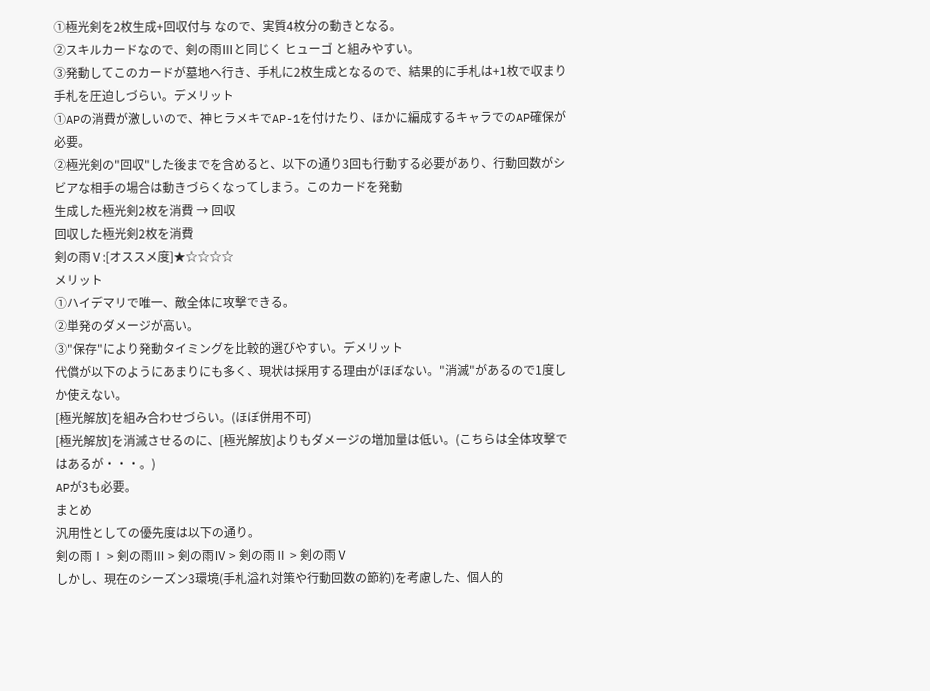①極光剣を2枚生成+回収付与 なので、実質4枚分の動きとなる。
②スキルカードなので、剣の雨Ⅲと同じく ヒューゴ と組みやすい。
③発動してこのカードが墓地へ行き、手札に2枚生成となるので、結果的に手札は+1枚で収まり手札を圧迫しづらい。デメリット
①APの消費が激しいので、神ヒラメキでAP-1を付けたり、ほかに編成するキャラでのAP確保が必要。
②極光剣の"回収"した後までを含めると、以下の通り3回も行動する必要があり、行動回数がシビアな相手の場合は動きづらくなってしまう。このカードを発動
生成した極光剣2枚を消費 → 回収
回収した極光剣2枚を消費
剣の雨Ⅴ:[オススメ度]★☆☆☆☆
メリット
①ハイデマリで唯一、敵全体に攻撃できる。
②単発のダメージが高い。
③"保存"により発動タイミングを比較的選びやすい。デメリット
代償が以下のようにあまりにも多く、現状は採用する理由がほぼない。"消滅"があるので1度しか使えない。
[極光解放]を組み合わせづらい。(ほぼ併用不可)
[極光解放]を消滅させるのに、[極光解放]よりもダメージの増加量は低い。(こちらは全体攻撃ではあるが・・・。)
APが3も必要。
まとめ
汎用性としての優先度は以下の通り。
剣の雨Ⅰ > 剣の雨Ⅲ > 剣の雨Ⅳ > 剣の雨Ⅱ > 剣の雨Ⅴ
しかし、現在のシーズン3環境(手札溢れ対策や行動回数の節約)を考慮した、個人的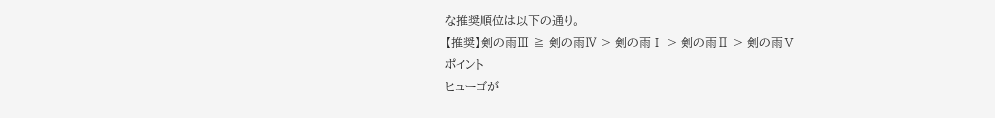な推奨順位は以下の通り。
【推奨】剣の雨Ⅲ ≧ 剣の雨Ⅳ > 剣の雨Ⅰ > 剣の雨Ⅱ > 剣の雨Ⅴ
ポイント
ヒューゴが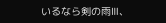いるなら剣の雨Ⅲ、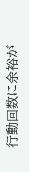行動回数に余裕が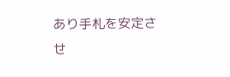あり手札を安定させ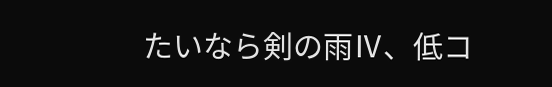たいなら剣の雨Ⅳ、低コ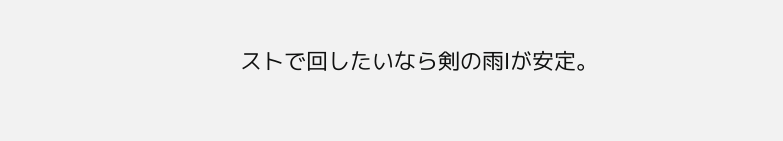ストで回したいなら剣の雨Ⅰが安定。